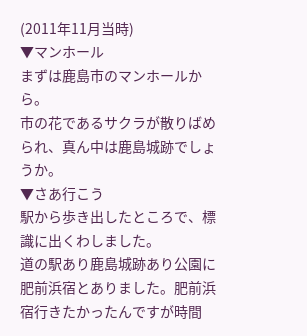(2011年11月当時)
▼マンホール
まずは鹿島市のマンホールから。
市の花であるサクラが散りばめられ、真ん中は鹿島城跡でしょうか。
▼さあ行こう
駅から歩き出したところで、標識に出くわしました。
道の駅あり鹿島城跡あり公園に肥前浜宿とありました。肥前浜宿行きたかったんですが時間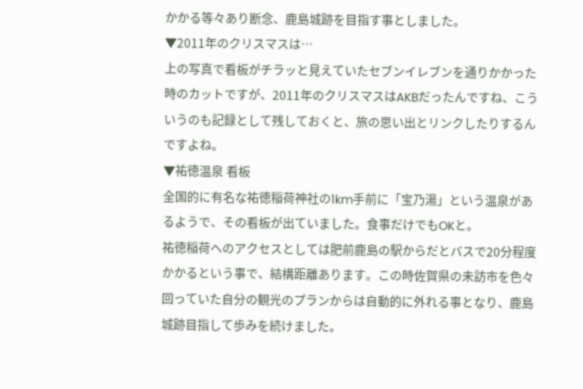かかる等々あり断念、鹿島城跡を目指す事としました。
▼2011年のクリスマスは…
上の写真で看板がチラッと見えていたセブンイレブンを通りかかった時のカットですが、2011年のクリスマスはAKBだったんですね、こういうのも記録として残しておくと、旅の思い出とリンクしたりするんですよね。
▼祐徳温泉 看板
全国的に有名な祐徳稲荷神社の1km手前に「宝乃湯」という温泉があるようで、その看板が出ていました。食事だけでもOKと。
祐徳稲荷へのアクセスとしては肥前鹿島の駅からだとバスで20分程度かかるという事で、結構距離あります。この時佐賀県の未訪市を色々回っていた自分の観光のプランからは自動的に外れる事となり、鹿島城跡目指して歩みを続けました。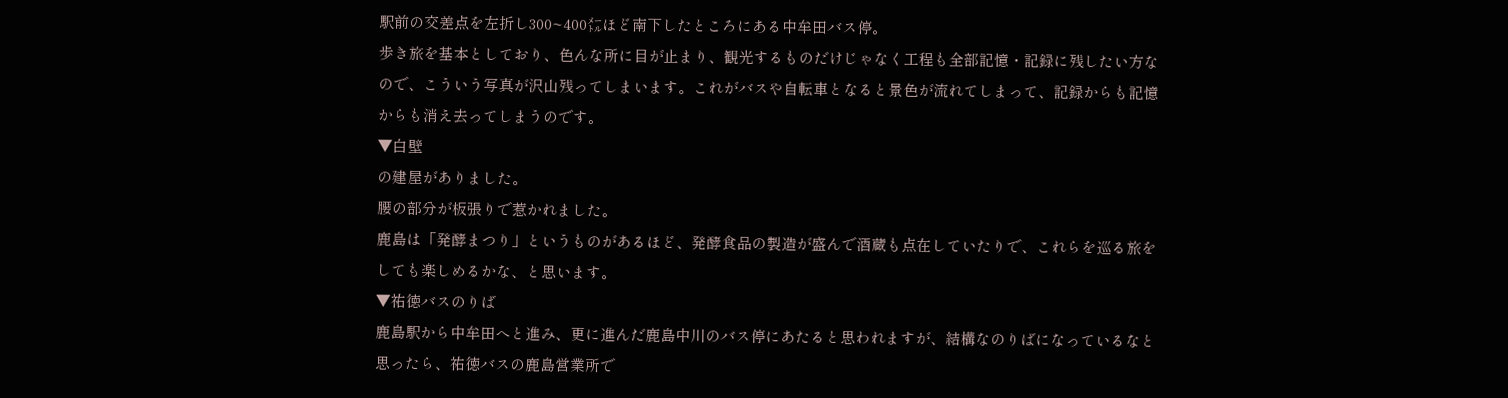駅前の交差点を左折し300~400㍍ほど南下したところにある中牟田バス停。
歩き旅を基本としており、色んな所に目が止まり、観光するものだけじゃなく工程も全部記憶・記録に残したい方なので、こういう写真が沢山残ってしまいます。これがバスや自転車となると景色が流れてしまって、記録からも記憶からも消え去ってしまうのです。
▼白壁
の建屋がありました。
腰の部分が板張りで惹かれました。
鹿島は「発酵まつり」というものがあるほど、発酵食品の製造が盛んで酒蔵も点在していたりで、これらを巡る旅をしても楽しめるかな、と思います。
▼祐徳バスのりば
鹿島駅から中牟田へと進み、更に進んだ鹿島中川のバス停にあたると思われますが、結構なのりばになっているなと思ったら、祐徳バスの鹿島営業所で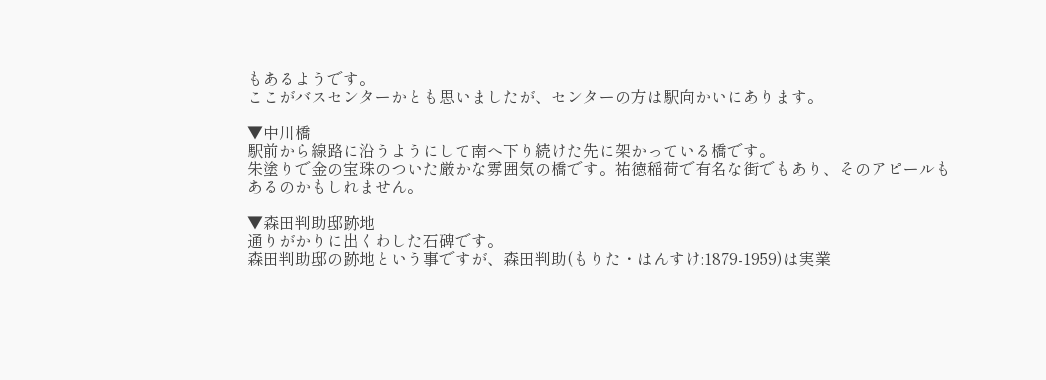もあるようです。
ここがバスセンターかとも思いましたが、センターの方は駅向かいにあります。

▼中川橋
駅前から線路に沿うようにして南へ下り続けた先に架かっている橋です。
朱塗りで金の宝珠のついた厳かな雰囲気の橋です。祐徳稲荷で有名な街でもあり、そのアピールもあるのかもしれません。

▼森田判助邸跡地
通りがかりに出くわした石碑です。
森田判助邸の跡地という事ですが、森田判助(もりた・はんすけ:1879-1959)は実業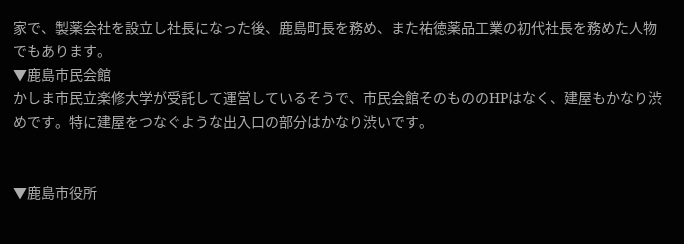家で、製薬会社を設立し社長になった後、鹿島町長を務め、また祐徳薬品工業の初代社長を務めた人物でもあります。
▼鹿島市民会館
かしま市民立楽修大学が受託して運営しているそうで、市民会館そのもののHPはなく、建屋もかなり渋めです。特に建屋をつなぐような出入口の部分はかなり渋いです。


▼鹿島市役所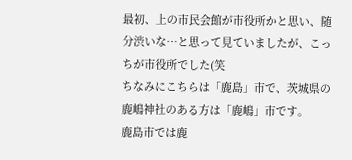最初、上の市民会館が市役所かと思い、随分渋いな…と思って見ていましたが、こっちが市役所でした(笑
ちなみにこちらは「鹿島」市で、茨城県の鹿嶋神社のある方は「鹿嶋」市です。
鹿島市では鹿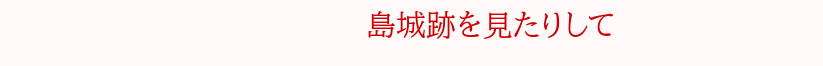島城跡を見たりして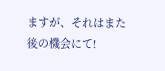ますが、それはまた後の機会にて!